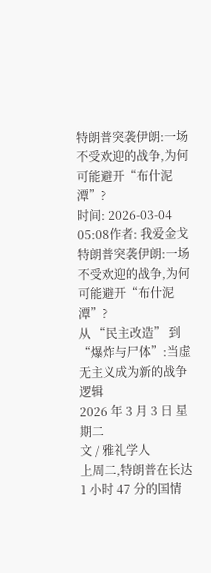特朗普突袭伊朗:一场不受欢迎的战争,为何可能避开“布什泥潭”?
时间: 2026-03-04 05:08作者: 我爱金戈特朗普突袭伊朗:一场不受欢迎的战争,为何可能避开“布什泥潭”?
从 “民主改造” 到 “爆炸与尸体”:当虚无主义成为新的战争逻辑
2026 年 3 月 3 日 星期二
文 / 雅礼学人
上周二,特朗普在长达 1 小时 47 分的国情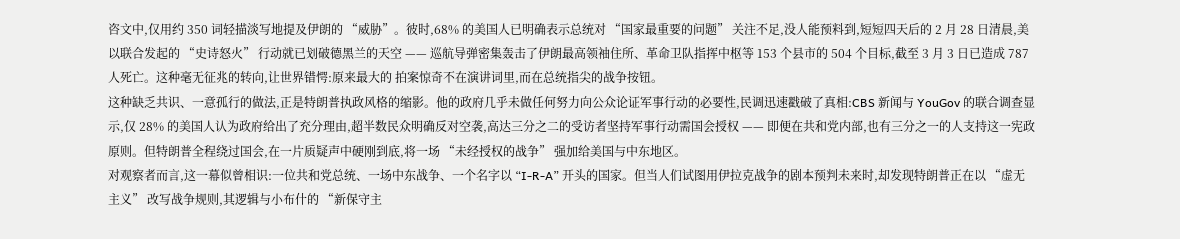咨文中,仅用约 350 词轻描淡写地提及伊朗的 “威胁”。彼时,68% 的美国人已明确表示总统对 “国家最重要的问题” 关注不足,没人能预料到,短短四天后的 2 月 28 日清晨,美以联合发起的 “史诗怒火” 行动就已划破德黑兰的天空 —— 巡航导弹密集轰击了伊朗最高领袖住所、革命卫队指挥中枢等 153 个县市的 504 个目标,截至 3 月 3 日已造成 787 人死亡。这种毫无征兆的转向,让世界错愕:原来最大的 拍案惊奇不在演讲词里,而在总统指尖的战争按钮。
这种缺乏共识、一意孤行的做法,正是特朗普执政风格的缩影。他的政府几乎未做任何努力向公众论证军事行动的必要性,民调迅速戳破了真相:CBS 新闻与 YouGov 的联合调查显示,仅 28% 的美国人认为政府给出了充分理由,超半数民众明确反对空袭,高达三分之二的受访者坚持军事行动需国会授权 —— 即便在共和党内部,也有三分之一的人支持这一宪政原则。但特朗普全程绕过国会,在一片质疑声中硬刚到底,将一场 “未经授权的战争” 强加给美国与中东地区。
对观察者而言,这一幕似曾相识:一位共和党总统、一场中东战争、一个名字以 “I-R-A” 开头的国家。但当人们试图用伊拉克战争的剧本预判未来时,却发现特朗普正在以 “虚无主义” 改写战争规则,其逻辑与小布什的 “新保守主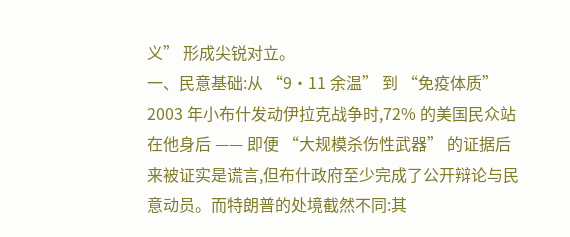义” 形成尖锐对立。
一、民意基础:从 “9・11 余温” 到 “免疫体质”
2003 年小布什发动伊拉克战争时,72% 的美国民众站在他身后 —— 即便 “大规模杀伤性武器” 的证据后来被证实是谎言,但布什政府至少完成了公开辩论与民意动员。而特朗普的处境截然不同:其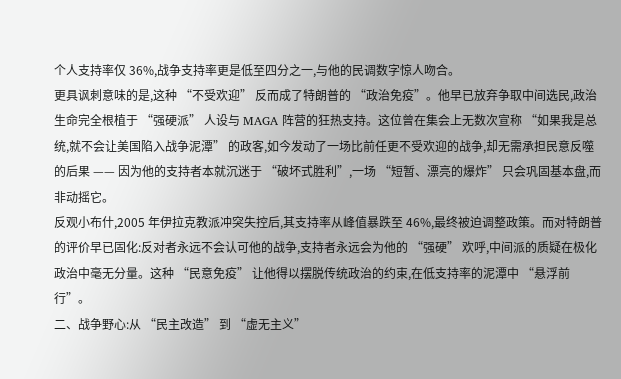个人支持率仅 36%,战争支持率更是低至四分之一,与他的民调数字惊人吻合。
更具讽刺意味的是,这种 “不受欢迎” 反而成了特朗普的 “政治免疫”。他早已放弃争取中间选民,政治生命完全根植于 “强硬派” 人设与 MAGA 阵营的狂热支持。这位曾在集会上无数次宣称 “如果我是总统,就不会让美国陷入战争泥潭” 的政客,如今发动了一场比前任更不受欢迎的战争,却无需承担民意反噬的后果 —— 因为他的支持者本就沉迷于 “破坏式胜利”,一场 “短暂、漂亮的爆炸” 只会巩固基本盘,而非动摇它。
反观小布什,2005 年伊拉克教派冲突失控后,其支持率从峰值暴跌至 46%,最终被迫调整政策。而对特朗普的评价早已固化:反对者永远不会认可他的战争,支持者永远会为他的 “强硬” 欢呼,中间派的质疑在极化政治中毫无分量。这种 “民意免疫” 让他得以摆脱传统政治的约束,在低支持率的泥潭中 “悬浮前行”。
二、战争野心:从 “民主改造” 到 “虚无主义”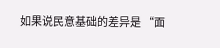如果说民意基础的差异是 “面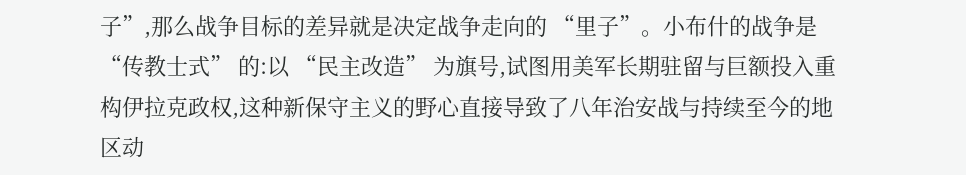子”,那么战争目标的差异就是决定战争走向的 “里子”。小布什的战争是 “传教士式” 的:以 “民主改造” 为旗号,试图用美军长期驻留与巨额投入重构伊拉克政权,这种新保守主义的野心直接导致了八年治安战与持续至今的地区动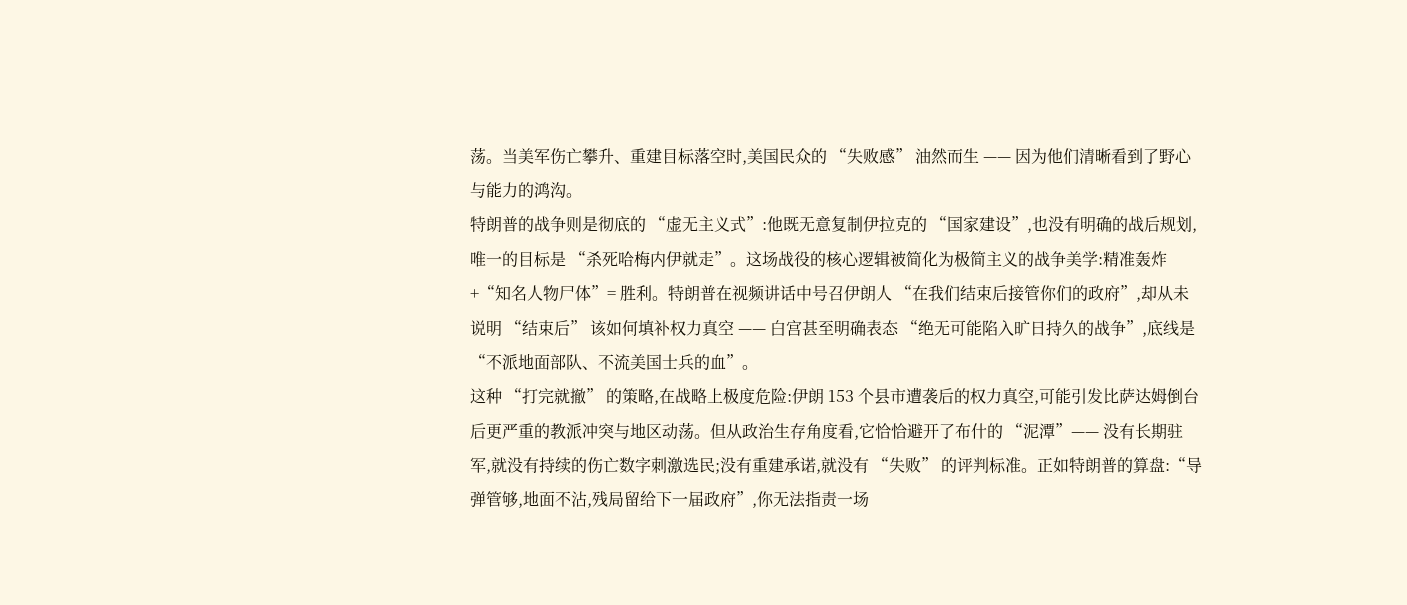荡。当美军伤亡攀升、重建目标落空时,美国民众的 “失败感” 油然而生 —— 因为他们清晰看到了野心与能力的鸿沟。
特朗普的战争则是彻底的 “虚无主义式”:他既无意复制伊拉克的 “国家建设”,也没有明确的战后规划,唯一的目标是 “杀死哈梅内伊就走”。这场战役的核心逻辑被简化为极简主义的战争美学:精准轰炸 +“知名人物尸体”= 胜利。特朗普在视频讲话中号召伊朗人 “在我们结束后接管你们的政府”,却从未说明 “结束后” 该如何填补权力真空 —— 白宫甚至明确表态 “绝无可能陷入旷日持久的战争”,底线是 “不派地面部队、不流美国士兵的血”。
这种 “打完就撤” 的策略,在战略上极度危险:伊朗 153 个县市遭袭后的权力真空,可能引发比萨达姆倒台后更严重的教派冲突与地区动荡。但从政治生存角度看,它恰恰避开了布什的 “泥潭”—— 没有长期驻军,就没有持续的伤亡数字刺激选民;没有重建承诺,就没有 “失败” 的评判标准。正如特朗普的算盘:“导弹管够,地面不沾,残局留给下一届政府”,你无法指责一场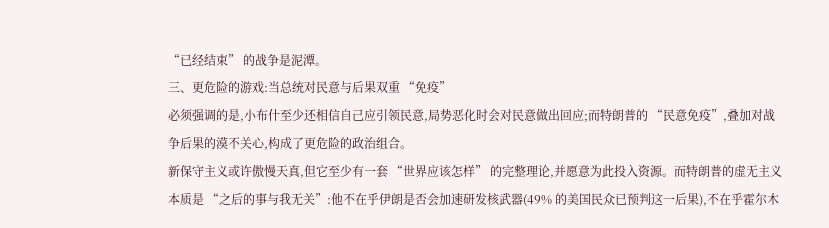“已经结束” 的战争是泥潭。
三、更危险的游戏:当总统对民意与后果双重 “免疫”
必须强调的是,小布什至少还相信自己应引领民意,局势恶化时会对民意做出回应;而特朗普的 “民意免疫”,叠加对战争后果的漠不关心,构成了更危险的政治组合。
新保守主义或许傲慢天真,但它至少有一套 “世界应该怎样” 的完整理论,并愿意为此投入资源。而特朗普的虚无主义本质是 “之后的事与我无关”:他不在乎伊朗是否会加速研发核武器(49% 的美国民众已预判这一后果),不在乎霍尔木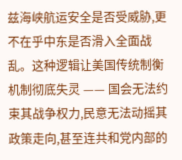兹海峡航运安全是否受威胁,更不在乎中东是否滑入全面战乱。这种逻辑让美国传统制衡机制彻底失灵 —— 国会无法约束其战争权力,民意无法动摇其政策走向,甚至连共和党内部的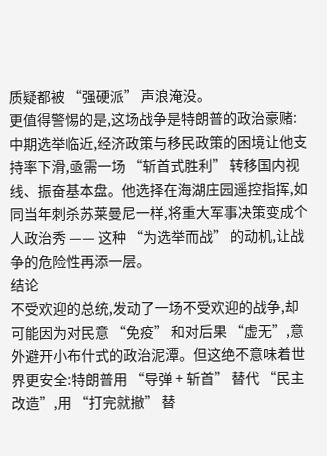质疑都被 “强硬派” 声浪淹没。
更值得警惕的是,这场战争是特朗普的政治豪赌:中期选举临近,经济政策与移民政策的困境让他支持率下滑,亟需一场 “斩首式胜利” 转移国内视线、振奋基本盘。他选择在海湖庄园遥控指挥,如同当年刺杀苏莱曼尼一样,将重大军事决策变成个人政治秀 —— 这种 “为选举而战” 的动机,让战争的危险性再添一层。
结论
不受欢迎的总统,发动了一场不受欢迎的战争,却可能因为对民意 “免疫” 和对后果 “虚无”,意外避开小布什式的政治泥潭。但这绝不意味着世界更安全:特朗普用 “导弹 + 斩首” 替代 “民主改造”,用 “打完就撤” 替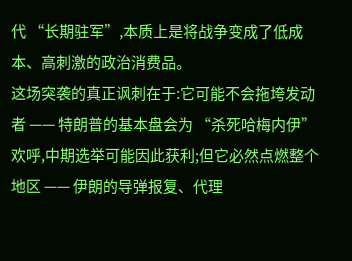代 “长期驻军”,本质上是将战争变成了低成本、高刺激的政治消费品。
这场突袭的真正讽刺在于:它可能不会拖垮发动者 —— 特朗普的基本盘会为 “杀死哈梅内伊” 欢呼,中期选举可能因此获利;但它必然点燃整个地区 —— 伊朗的导弹报复、代理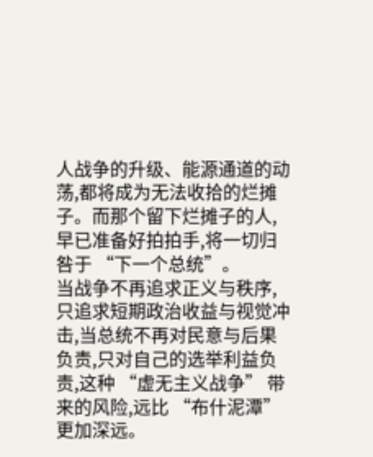人战争的升级、能源通道的动荡,都将成为无法收拾的烂摊子。而那个留下烂摊子的人,早已准备好拍拍手,将一切归咎于 “下一个总统”。
当战争不再追求正义与秩序,只追求短期政治收益与视觉冲击,当总统不再对民意与后果负责,只对自己的选举利益负责,这种 “虚无主义战争” 带来的风险,远比 “布什泥潭” 更加深远。